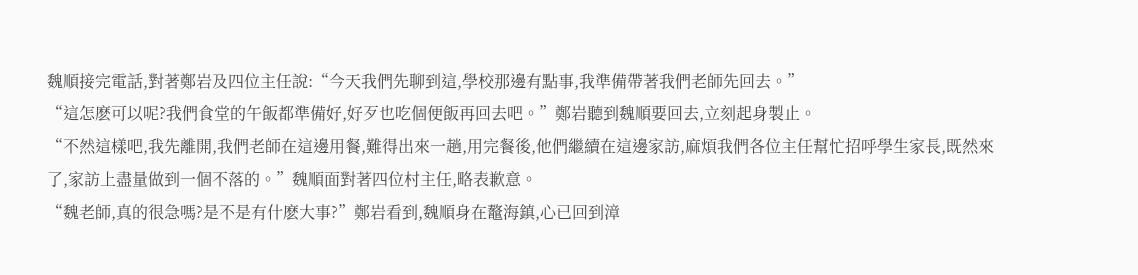魏順接完電話,對著鄭岩及四位主任說:“今天我們先聊到這,學校那邊有點事,我準備帶著我們老師先回去。”
“這怎麽可以呢?我們食堂的午飯都準備好,好歹也吃個便飯再回去吧。”鄭岩聽到魏順要回去,立刻起身製止。
“不然這樣吧,我先離開,我們老師在這邊用餐,難得出來一趟,用完餐後,他們繼續在這邊家訪,麻煩我們各位主任幫忙招呼學生家長,既然來了,家訪上盡量做到一個不落的。”魏順面對著四位村主任,略表歉意。
“魏老師,真的很急嗎?是不是有什麽大事?”鄭岩看到,魏順身在鼇海鎮,心已回到漳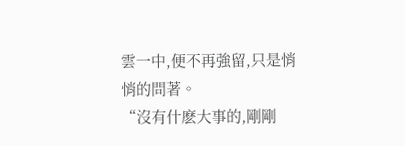雲一中,便不再強留,只是悄悄的問著。
“沒有什麽大事的,剛剛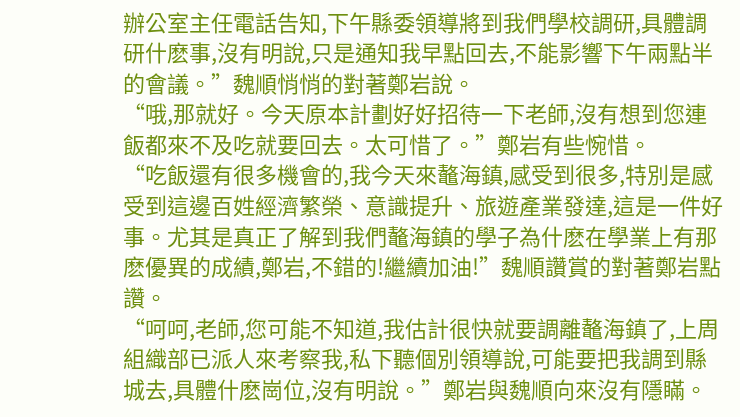辦公室主任電話告知,下午縣委領導將到我們學校調研,具體調研什麽事,沒有明說,只是通知我早點回去,不能影響下午兩點半的會議。”魏順悄悄的對著鄭岩說。
“哦,那就好。今天原本計劃好好招待一下老師,沒有想到您連飯都來不及吃就要回去。太可惜了。”鄭岩有些惋惜。
“吃飯還有很多機會的,我今天來鼇海鎮,感受到很多,特別是感受到這邊百姓經濟繁榮、意識提升、旅遊產業發達,這是一件好事。尤其是真正了解到我們鼇海鎮的學子為什麽在學業上有那麽優異的成績,鄭岩,不錯的!繼續加油!”魏順讚賞的對著鄭岩點讚。
“呵呵,老師,您可能不知道,我估計很快就要調離鼇海鎮了,上周組織部已派人來考察我,私下聽個別領導說,可能要把我調到縣城去,具體什麽崗位,沒有明說。”鄭岩與魏順向來沒有隱瞞。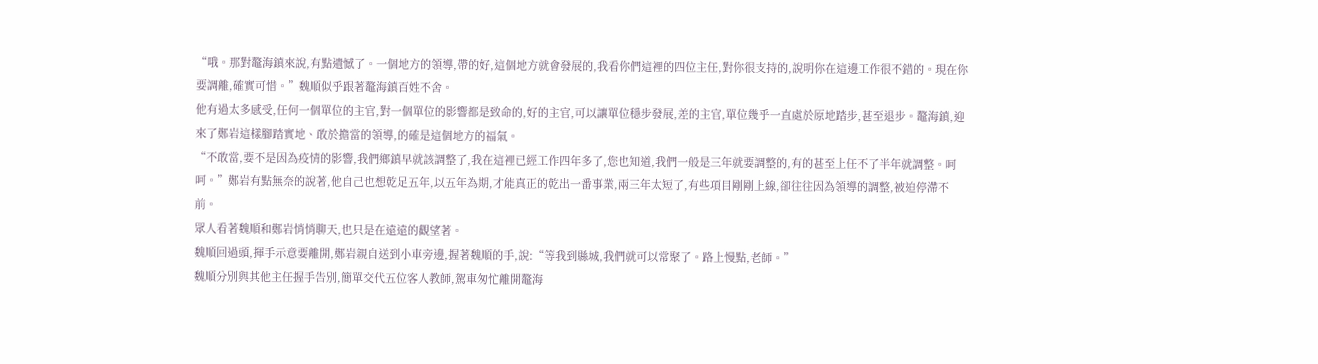“哦。那對鼇海鎮來說,有點遺憾了。一個地方的領導,帶的好,這個地方就會發展的,我看你們這裡的四位主任,對你很支持的,說明你在這邊工作很不錯的。現在你要調離,確實可惜。”魏順似乎跟著鼇海鎮百姓不舍。
他有過太多感受,任何一個單位的主官,對一個單位的影響都是致命的,好的主官,可以讓單位穩步發展,差的主官,單位幾乎一直處於原地踏步,甚至退步。鼇海鎮,迎來了鄭岩這樣腳踏實地、敢於擔當的領導,的確是這個地方的福氣。
“不敢當,要不是因為疫情的影響,我們鄉鎮早就該調整了,我在這裡已經工作四年多了,您也知道,我們一般是三年就要調整的,有的甚至上任不了半年就調整。呵呵。”鄭岩有點無奈的說著,他自己也想乾足五年,以五年為期,才能真正的乾出一番事業,兩三年太短了,有些項目剛剛上線,卻往往因為領導的調整,被迫停滯不前。
眾人看著魏順和鄭岩悄悄聊天,也只是在遠遠的觀望著。
魏順回過頭,揮手示意要離開,鄭岩親自送到小車旁邊,握著魏順的手,說:“等我到縣城,我們就可以常聚了。路上慢點,老師。”
魏順分別與其他主任握手告別,簡單交代五位客人教師,駕車匆忙離開鼇海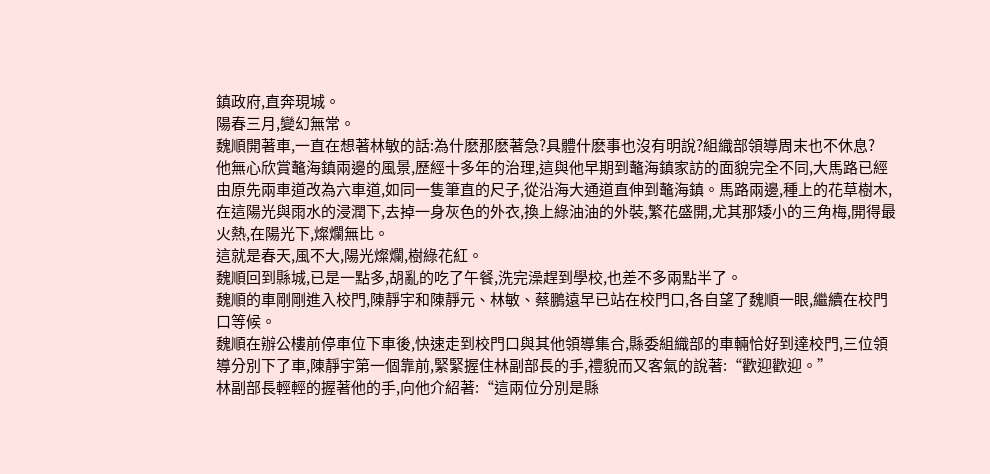鎮政府,直奔現城。
陽春三月,變幻無常。
魏順開著車,一直在想著林敏的話:為什麽那麽著急?具體什麽事也沒有明說?組織部領導周末也不休息?
他無心欣賞鼇海鎮兩邊的風景,歷經十多年的治理,這與他早期到鼇海鎮家訪的面貌完全不同,大馬路已經由原先兩車道改為六車道,如同一隻筆直的尺子,從沿海大通道直伸到鼇海鎮。馬路兩邊,種上的花草樹木,在這陽光與雨水的浸潤下,去掉一身灰色的外衣,換上綠油油的外裝,繁花盛開,尤其那矮小的三角梅,開得最火熱,在陽光下,燦爛無比。
這就是春天,風不大,陽光燦爛,樹綠花紅。
魏順回到縣城,已是一點多,胡亂的吃了午餐,洗完澡趕到學校,也差不多兩點半了。
魏順的車剛剛進入校門,陳靜宇和陳靜元、林敏、蔡鵬遠早已站在校門口,各自望了魏順一眼,繼續在校門口等候。
魏順在辦公樓前停車位下車後,快速走到校門口與其他領導集合,縣委組織部的車輛恰好到達校門,三位領導分別下了車,陳靜宇第一個靠前,緊緊握住林副部長的手,禮貌而又客氣的說著:“歡迎歡迎。”
林副部長輕輕的握著他的手,向他介紹著:“這兩位分別是縣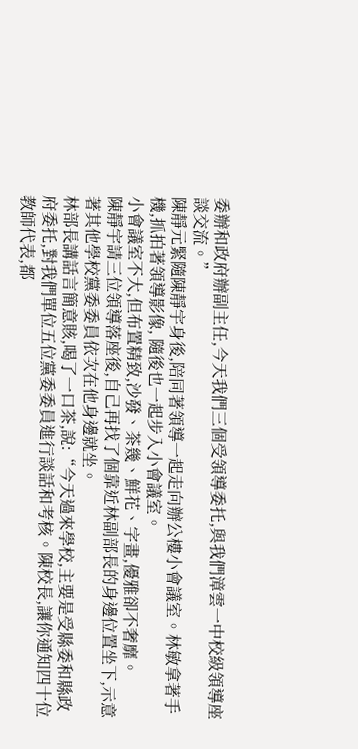委辦和政府辦副主任,今天我們三個受領導委托,與我們漳雲一中校級領導座談交流。”
陳靜元緊隨陳靜宇身後,陪同著領導一起走向辦公樓小會議室。林敏拿著手機,抓拍著領導影像, 隨後也一起步入小會議室。
小會議室不大,但布置精致,沙發、茶幾、鮮花、字畫,優雅卻不奢靡。
陳靜宇請三位領導落座後,自己再找了個靠近林副部長的身邊位置坐下,示意著其他學校黨委委員依次在他身邊就坐。
林部長講話言簡意賅,喝了一口茶,說:“今天過來學校,主要是受縣委和縣政府委托,對我們單位五位黨委委員進行談話和考核。陳校長,讓你通知四十位教師代表,都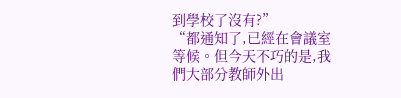到學校了沒有?”
“都通知了,已經在會議室等候。但今天不巧的是,我們大部分教師外出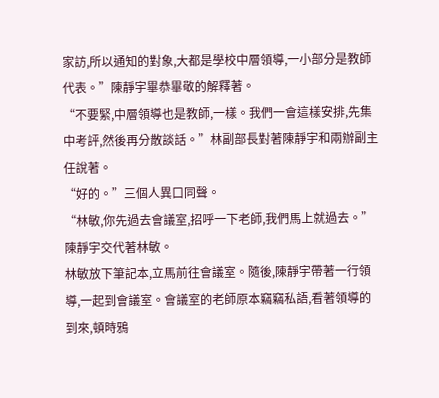家訪,所以通知的對象,大都是學校中層領導,一小部分是教師代表。”陳靜宇畢恭畢敬的解釋著。
“不要緊,中層領導也是教師,一樣。我們一會這樣安排,先集中考評,然後再分散談話。”林副部長對著陳靜宇和兩辦副主任說著。
“好的。”三個人異口同聲。
“林敏,你先過去會議室,招呼一下老師,我們馬上就過去。”陳靜宇交代著林敏。
林敏放下筆記本,立馬前往會議室。隨後,陳靜宇帶著一行領導,一起到會議室。會議室的老師原本竊竊私語,看著領導的到來,頓時鴉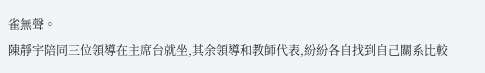雀無聲。
陳靜宇陪同三位領導在主席台就坐,其余領導和教師代表,紛紛各自找到自己關系比較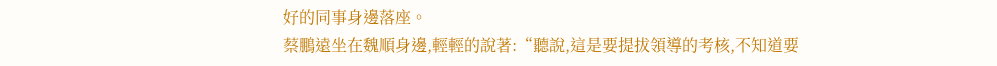好的同事身邊落座。
蔡鵬遠坐在魏順身邊,輕輕的說著:“聽說,這是要提拔領導的考核,不知道要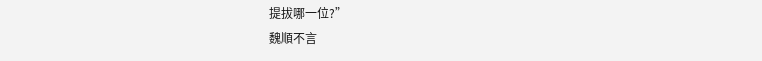提拔哪一位?”
魏順不言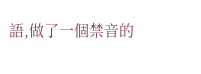語,做了一個禁音的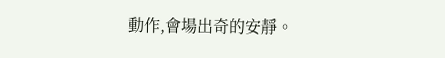動作,會場出奇的安靜。